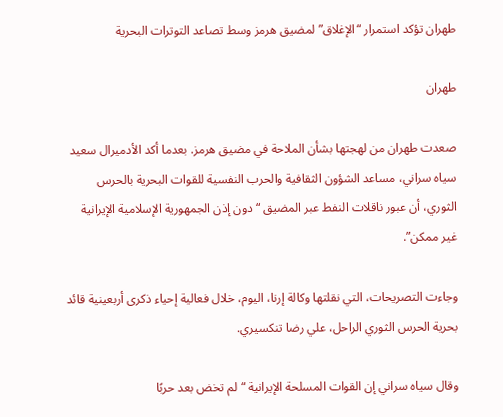طهران تؤكد استمرار “الإغلاق” لمضيق هرمز وسط تصاعد التوترات البحرية

طهران

صعدت طهران من لهجتها بشأن الملاحة في مضيق هرمز. بعدما أكد الأدميرال سعيد سياه سراني، مساعد الشؤون الثقافية والحرب النفسية للقوات البحرية بالحرس الثوري، أن عبور ناقلات النفط عبر المضيق “دون إذن الجمهورية الإسلامية الإيرانية غير ممكن”.

وجاءت التصريحات، التي نقلتها وكالة إرنا، اليوم، خلال فعالية إحياء ذكرى أربعينية قائد بحرية الحرس الثوري الراحل، علي رضا تنكسيري.

وقال سياه سراني إن القوات المسلحة الإيرانية “لم تخض بعد حربًا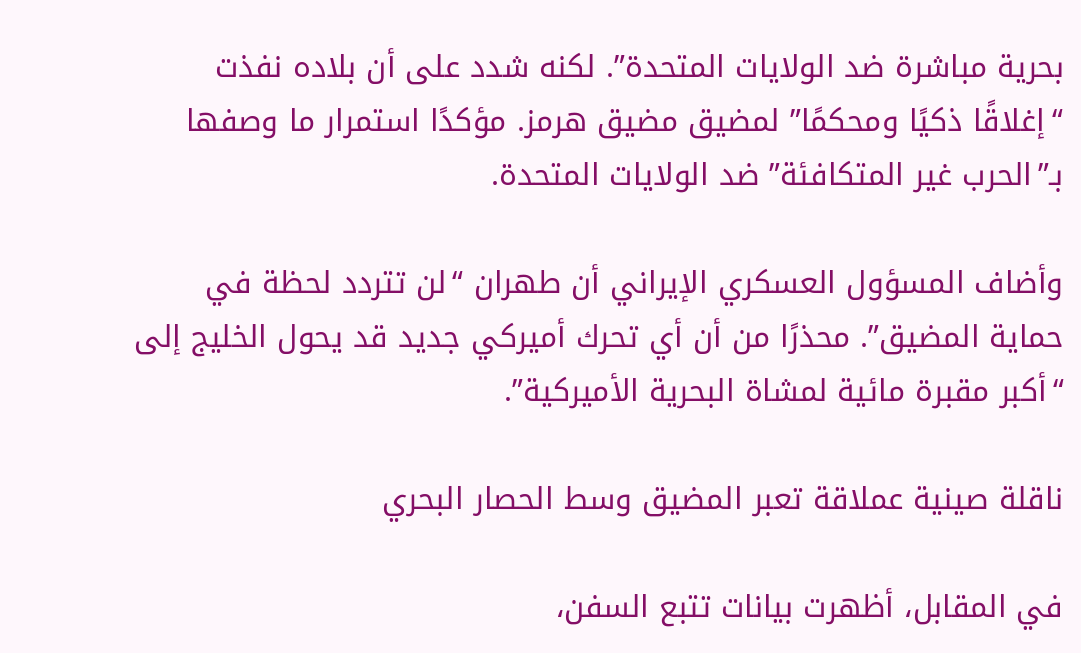بحرية مباشرة ضد الولايات المتحدة”. لكنه شدد على أن بلاده نفذت “إغلاقًا ذكيًا ومحكمًا” لمضيق مضيق هرمز. مؤكدًا استمرار ما وصفها بـ”الحرب غير المتكافئة” ضد الولايات المتحدة.

وأضاف المسؤول العسكري الإيراني أن طهران “لن تتردد لحظة في حماية المضيق”. محذرًا من أن أي تحرك أميركي جديد قد يحول الخليج إلى “أكبر مقبرة مائية لمشاة البحرية الأميركية”.

ناقلة صينية عملاقة تعبر المضيق وسط الحصار البحري

في المقابل، أظهرت بيانات تتبع السفن،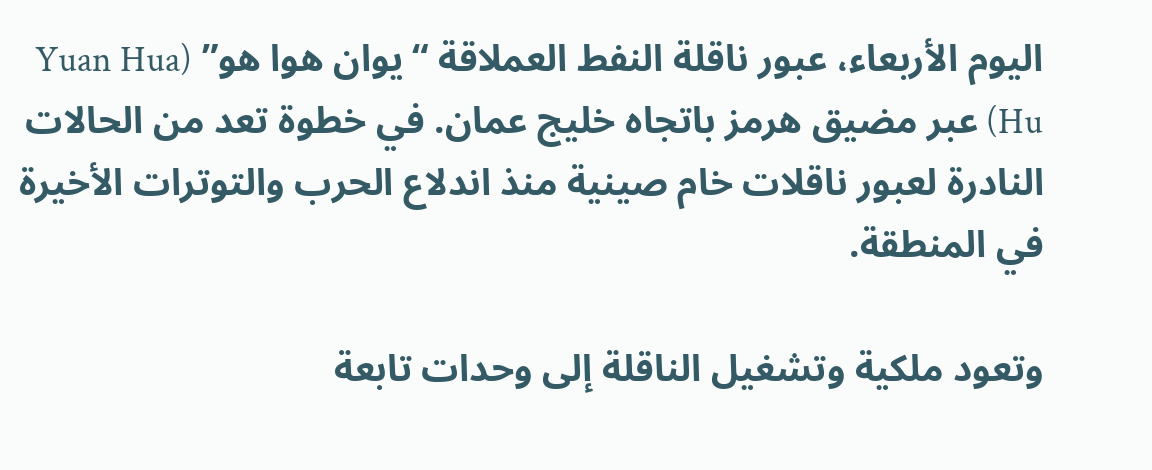اليوم الأربعاء، عبور ناقلة النفط العملاقة “يوان هوا هو” (Yuan Hua Hu) عبر مضيق هرمز باتجاه خليج عمان. في خطوة تعد من الحالات النادرة لعبور ناقلات خام صينية منذ اندلاع الحرب والتوترات الأخيرة في المنطقة.

وتعود ملكية وتشغيل الناقلة إلى وحدات تابعة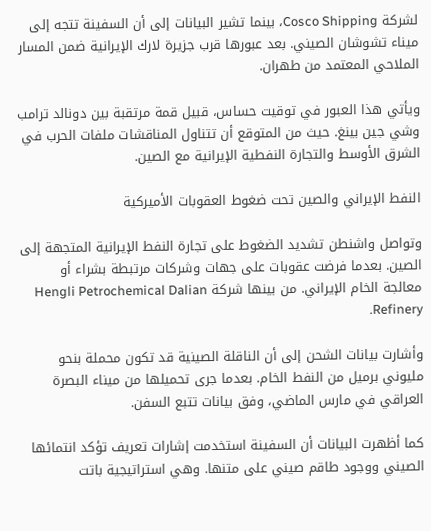لشركة Cosco Shipping، بينما تشير البيانات إلى أن السفينة تتجه إلى ميناء تشوشان الصيني. بعد عبورها قرب جزيرة لارك الإيرانية ضمن المسار الملاحي المعتمد من طهران.

ويأتي هذا العبور في توقيت حساس، قبيل قمة مرتقبة بين دونالد ترامب وشي جين بينغ. حيث من المتوقع أن تتناول المناقشات ملفات الحرب في الشرق الأوسط والتجارة النفطية الإيرانية مع الصين.

النفط الإيراني والصين تحت ضغوط العقوبات الأميركية

وتواصل واشنطن تشديد الضغوط على تجارة النفط الإيرانية المتجهة إلى الصين. بعدما فرضت عقوبات على جهات وشركات مرتبطة بشراء أو معالجة الخام الإيراني. من بينها شركة Hengli Petrochemical Dalian Refinery.

وأشارت بيانات الشحن إلى أن الناقلة الصينية قد تكون محملة بنحو مليوني برميل من النفط الخام. بعدما جرى تحميلها من ميناء البصرة العراقي في مارس الماضي، وفق بيانات تتبع السفن.

كما أظهرت البيانات أن السفينة استخدمت إشارات تعريف تؤكد انتمائها الصيني ووجود طاقم صيني على متنها. وهي استراتيجية باتت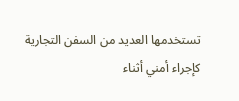تستخدمها العديد من السفن التجارية كإجراء أمني أثناء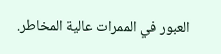العبور في الممرات عالية المخاطر.